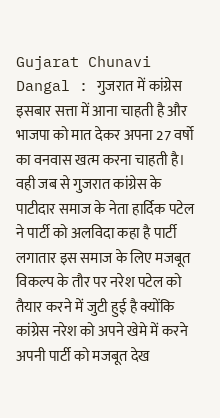Gujarat Chunavi Dangal : गुजरात में कांग्रेस इसबार सत्ता में आना चाहती है और भाजपा को मात देकर अपना 27 वर्षो का वनवास खत्म करना चाहती है। वही जब से गुजरात कांग्रेस के पाटीदार समाज के नेता हार्दिक पटेल ने पार्टी को अलविदा कहा है पार्टी लगातार इस समाज के लिए मजबूत विकल्प के तौर पर नरेश पटेल को तैयार करने में जुटी हुई है क्योंकि कांग्रेस नरेश को अपने खेमे में करने अपनी पार्टी को मजबूत देख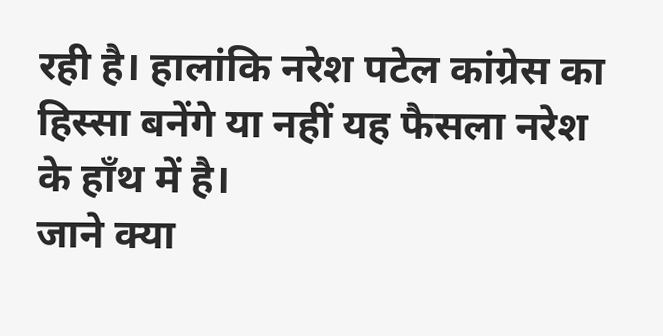रही है। हालांकि नरेश पटेल कांग्रेस का हिस्सा बनेंगे या नहीं यह फैसला नरेश के हाँथ में है।
जाने क्या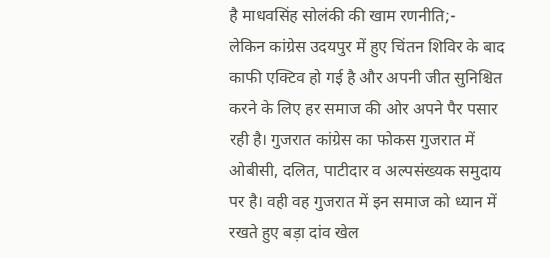है माधवसिंह सोलंकी की खाम रणनीति;-
लेकिन कांग्रेस उदयपुर में हुए चिंतन शिविर के बाद काफी एक्टिव हो गई है और अपनी जीत सुनिश्चित करने के लिए हर समाज की ओर अपने पैर पसार रही है। गुजरात कांग्रेस का फोकस गुजरात में ओबीसी, दलित, पाटीदार व अल्पसंख्यक समुदाय पर है। वही वह गुजरात में इन समाज को ध्यान में रखते हुए बड़ा दांव खेल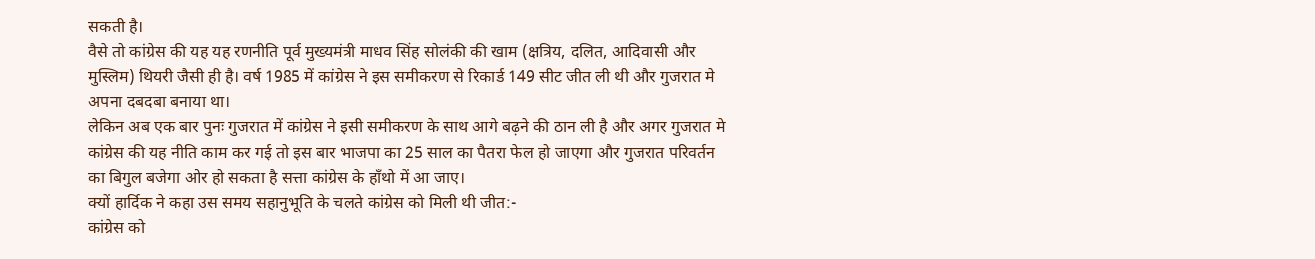सकती है।
वैसे तो कांग्रेस की यह यह रणनीति पूर्व मुख्यमंत्री माधव सिंह सोलंकी की खाम (क्षत्रिय, दलित, आदिवासी और मुस्लिम) थियरी जैसी ही है। वर्ष 1985 में कांग्रेस ने इस समीकरण से रिकार्ड 149 सीट जीत ली थी और गुजरात मे अपना दबदबा बनाया था।
लेकिन अब एक बार पुनः गुजरात में कांग्रेस ने इसी समीकरण के साथ आगे बढ़ने की ठान ली है और अगर गुजरात मे कांग्रेस की यह नीति काम कर गई तो इस बार भाजपा का 25 साल का पैतरा फेल हो जाएगा और गुजरात परिवर्तन का बिगुल बजेगा ओर हो सकता है सत्ता कांग्रेस के हाँथो में आ जाए।
क्यों हार्दिक ने कहा उस समय सहानुभूति के चलते कांग्रेस को मिली थी जीत:-
कांग्रेस को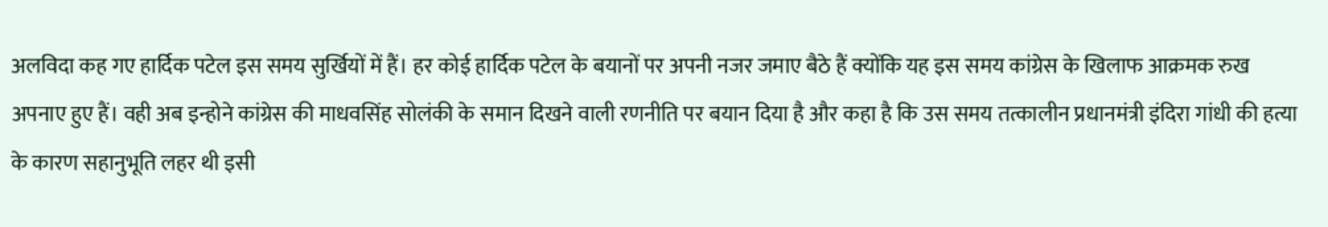अलविदा कह गए हार्दिक पटेल इस समय सुर्खियों में हैं। हर कोई हार्दिक पटेल के बयानों पर अपनी नजर जमाए बैठे हैं क्योंकि यह इस समय कांग्रेस के खिलाफ आक्रमक रुख अपनाए हुए हैं। वही अब इन्होने कांग्रेस की माधवसिंह सोलंकी के समान दिखने वाली रणनीति पर बयान दिया है और कहा है कि उस समय तत्कालीन प्रधानमंत्री इंदिरा गांधी की हत्या के कारण सहानुभूति लहर थी इसी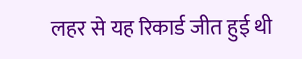लहर से यह रिकार्ड जीत हुई थी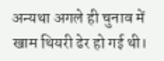अन्यथा अगले ही चुनाव में खाम थियरी ढेर हो गई थी।